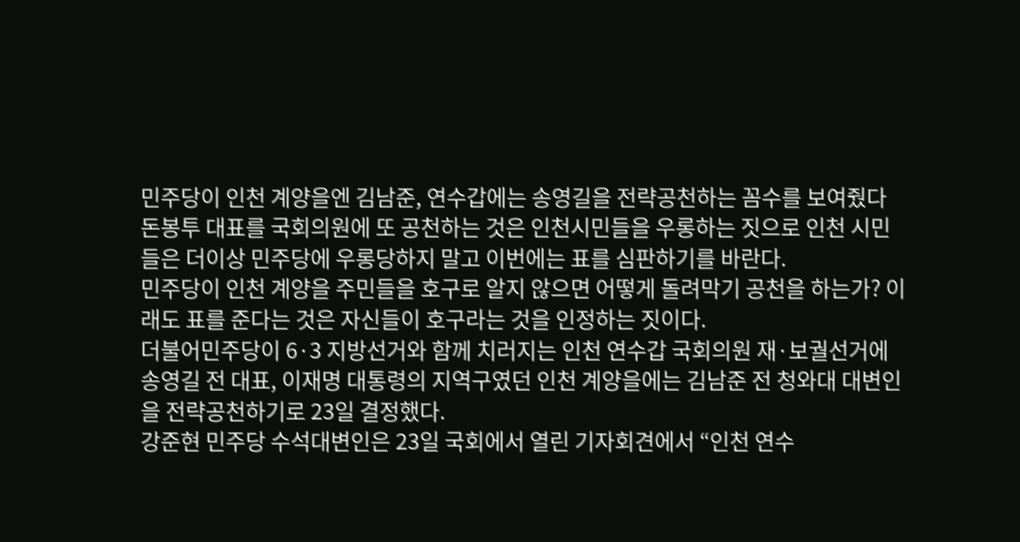민주당이 인천 계양을엔 김남준, 연수갑에는 송영길을 전략공천하는 꼼수를 보여줬다 돈봉투 대표를 국회의원에 또 공천하는 것은 인천시민들을 우롱하는 짓으로 인천 시민들은 더이상 민주당에 우롱당하지 말고 이번에는 표를 심판하기를 바란다.
민주당이 인천 계양을 주민들을 호구로 알지 않으면 어떻게 돌려막기 공천을 하는가? 이래도 표를 준다는 것은 자신들이 호구라는 것을 인정하는 짓이다.
더불어민주당이 6·3 지방선거와 함께 치러지는 인천 연수갑 국회의원 재·보궐선거에 송영길 전 대표, 이재명 대통령의 지역구였던 인천 계양을에는 김남준 전 청와대 대변인을 전략공천하기로 23일 결정했다.
강준현 민주당 수석대변인은 23일 국회에서 열린 기자회견에서 “인천 연수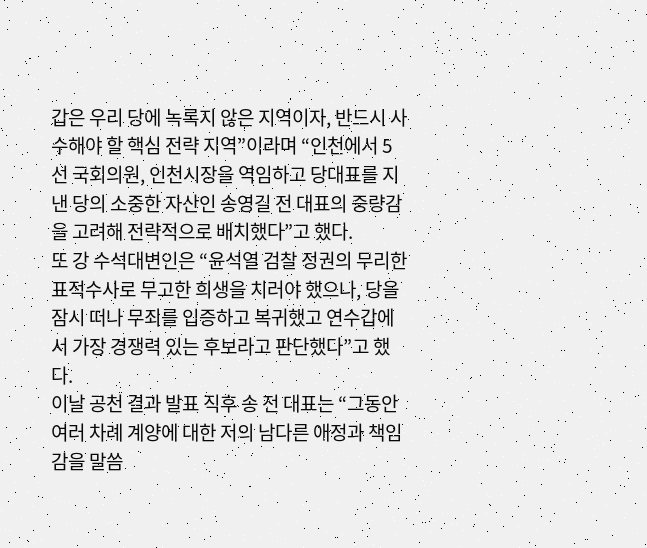갑은 우리 당에 녹록지 않은 지역이자, 반드시 사수해야 할 핵심 전략 지역”이라며 “인천에서 5선 국회의원, 인천시장을 역임하고 당대표를 지낸 당의 소중한 자산인 송영길 전 대표의 중량감을 고려해 전략적으로 배치했다”고 했다.
또 강 수석대변인은 “윤석열 검찰 정권의 무리한 표적수사로 무고한 희생을 치러야 했으나, 당을 잠시 떠나 무죄를 입증하고 복귀했고 연수갑에서 가장 경쟁력 있는 후보라고 판단했다”고 했다.
이날 공천 결과 발표 직후 송 전 대표는 “그동안 여러 차례 계양에 대한 저의 남다른 애정과 책임감을 말씀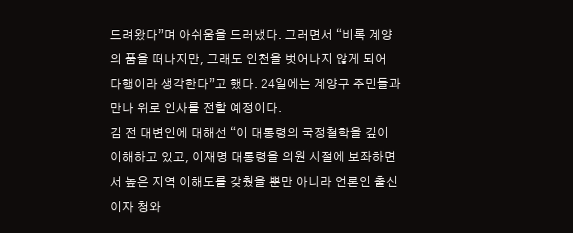드려왔다”며 아쉬움을 드러냈다. 그러면서 “비록 계양의 품을 떠나지만, 그래도 인천을 벗어나지 않게 되어 다행이라 생각한다”고 했다. 24일에는 계양구 주민들과 만나 위로 인사를 전할 예정이다.
김 전 대변인에 대해선 “이 대통령의 국정철학을 깊이 이해하고 있고, 이재명 대통령을 의원 시절에 보좌하면서 높은 지역 이해도를 갖췄을 뿐만 아니라 언론인 출신이자 청와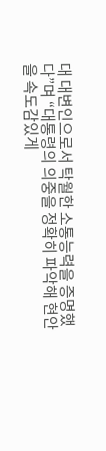대 대변인으로서 탁월한 소통능력을 증명했다”며 “대통령의 의중을 정확히 파악해 현안을 속도감있게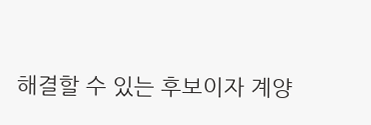해결할 수 있는 후보이자 계양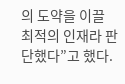의 도약을 이끌 최적의 인재라 판단했다”고 했다.